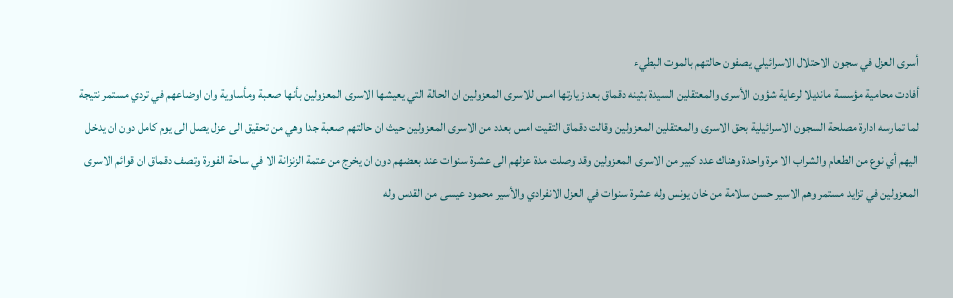أسرى العزل في سجون الاحتلال الاسرائيلي يصفون حالتهم بالموت البطيء
أفادت محامية مؤسسة مانديلا لرعاية شؤون الأسرى والمعتقلين السيدة بثينه دقماق بعد زيارتها امس للاسرى المعزولين ان الحالة التي يعيشها الاسرى المعزولين بأنها صعبة ومأساوية وان اوضاعهم في تردي مستمر نتيجة لما تمارسه ادارة مصلحة السجون الاسرائيلية بحق الاسرى والمعتقلين المعزولين وقالت دقماق التقيت امس بعدد من الاسرى المعزولين حيث ان حالتهم صعبة جدا وهي من تحقيق الى عزل يصل الى يوم كامل دون ان يدخل اليهم أي نوع من الطعام والشراب الا مرة واحدة وهناك عدد كبير من الاسرى المعزولين وقد وصلت مدة عزلهم الى عشرة سنوات عند بعضهم دون ان يخرج من عتمة الزنزانة الا في ساحة الفورة وتصف دقماق ان قوائم الاسرى المعزولين في تزايد مستمر وهم الاسير حسن سلامة من خان يونس وله عشرة سنوات في العزل الانفرادي والأسير محمود عيسى من القدس وله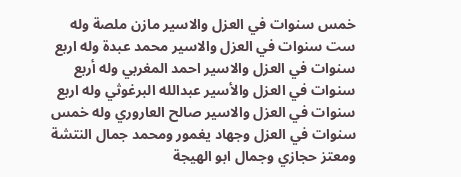خمس سنوات في العزل والاسير مازن ملصة وله ست سنوات في العزل والاسير محمد عبدة وله اربع سنوات في العزل والاسير احمد المغربي وله أربع سنوات في العزل والأسير عبدالله البرغوثي وله اربع سنوات في العزل والاسير صالح العاروري وله خمس سنوات في العزل وجهاد يغمور ومحمد جمال النتشة ومعتز حجازي وجمال ابو الهيجة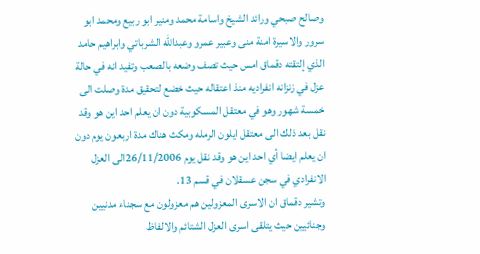وصالح صبحي ورائد الشيخ واسامة محمد ومنير ابو ربيع ومحمد ابو سرور والاسيرة امنة منى وعبير عمرو وعبدالله الشرباتي وابراهيم حامد الذي إلتقته دقماق امس حيث تصف وضعه بالصعب وتفيد انه في حالة عزل في زنزانه انفراديه منذ اعتقاله حيث خضع لتحقيق مدة وصلت الى خمسة شهور وهو في معتقل المسكوبية دون ان يعلم احد اين هو وقد نقل بعد ذلك الى معتقل ايلون الرمله ومكث هناك مدة اربعون يوم دون ان يعلم ايضا أي احد اين هو وقد نقل يوم 26/11/2006الى العزل الانفرادي في سجن عسقلان في قسم 13.
وتشير دقماق ان الاسرى المعزولين هم معزولون مع سجناء مدنيين وجنائيين حيث يتلقى اسرى العزل الشتائم والالفاظ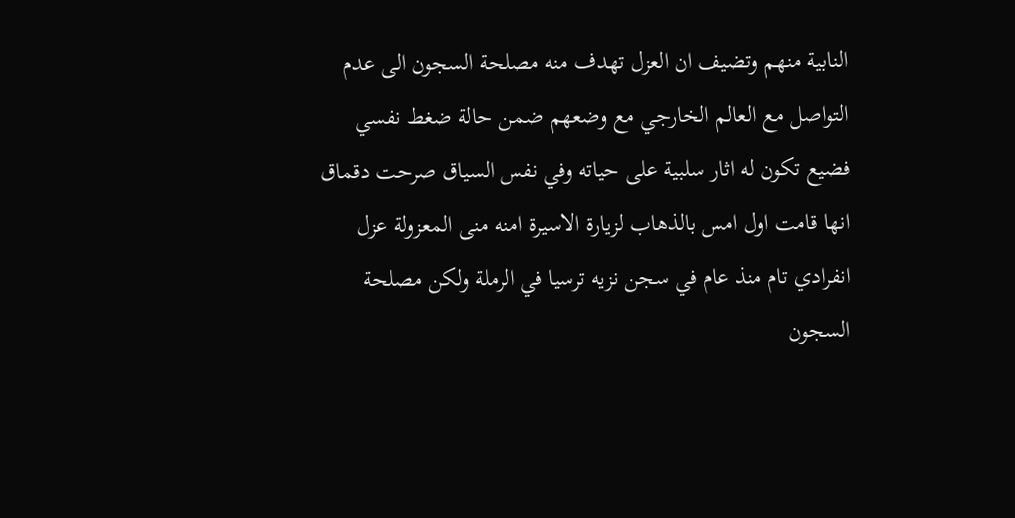النابية منهم وتضيف ان العزل تهدف منه مصلحة السجون الى عدم التواصل مع العالم الخارجي مع وضعهم ضمن حالة ضغط نفسي فضيع تكون له اثار سلبية على حياته وفي نفس السياق صرحت دقماق انها قامت اول امس بالذهاب لزيارة الاسيرة امنه منى المعزولة عزل انفرادي تام منذ عام في سجن نزيه ترسيا في الرملة ولكن مصلحة السجون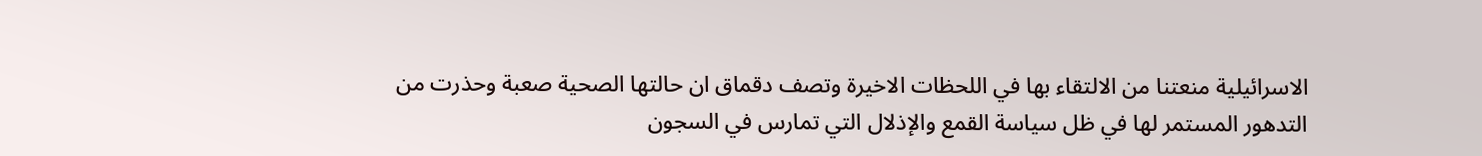الاسرائيلية منعتنا من الالتقاء بها في اللحظات الاخيرة وتصف دقماق ان حالتها الصحية صعبة وحذرت من التدهور المستمر لها في ظل سياسة القمع والإذلال التي تمارس في السجون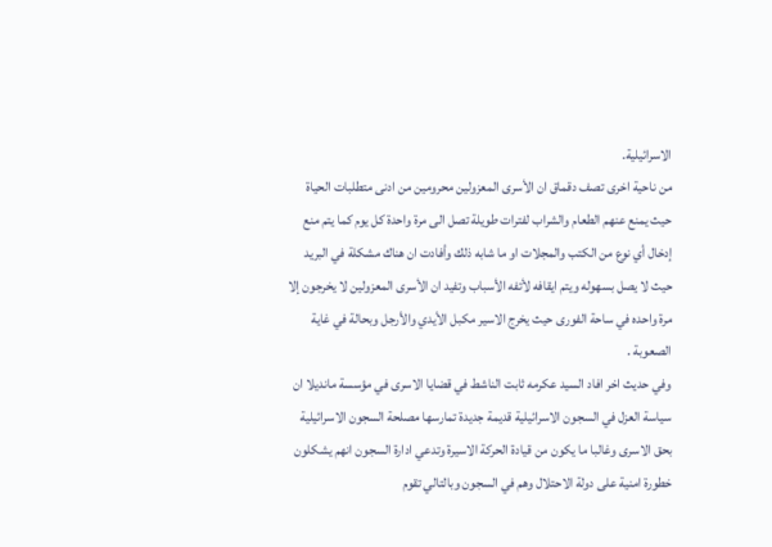الاسرائيلية.
من ناحية اخرى تصف دقماق ان الأسرى المعزولين محرومين من ادنى متطلبات الحياة حيث يمنع عنهم الطعام والشراب لفترات طويلة تصل الى مرة واحدة كل يوم كما يتم منع إدخال أي نوع من الكتب والمجلات او ما شابه ذلك وأفادت ان هناك مشكلة في البريد حيث لا يصل بسهوله ويتم ايقافه لأتفه الأسباب وتفيد ان الأسرى المعزولين لا يخرجون إلا مرة واحده في ساحة الفورى حيث يخرج الاسير مكبل الأيدي والأرجل وبحالة في غاية الصعوبة .
وفي حديث اخر افاد السيد عكرمه ثابت الناشط في قضايا الاسرى في مؤسسة مانديلا ان سياسة العزل في السجون الاسرائيلية قديمة جديدة تمارسها مصلحة السجون الاسرائيلية بحق الاسرى وغالبا ما يكون من قيادة الحركة الاسيرة وتدعي ادارة السجون انهم يشكلون خطورة امنية على دولة الاحتلال وهم في السجون وبالتالي تقوم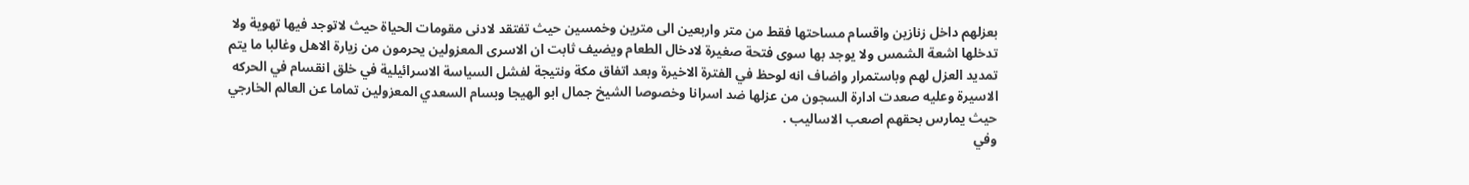بعزلهم داخل زنازين واقسام مساحتها فقط من متر واربعين الى مترين وخمسين حيث تفتقد لادنى مقومات الحياة حيث لاتوجد فيها تهوية ولا تدخلها اشعة الشمس ولا يوجد بها سوى فتحة صغيرة لادخال الطعام ويضيف ثابت ان الاسرى المعزولين يحرمون من زيارة الاهل وغالبا ما يتم تمديد العزل لهم وباستمرار واضاف انه لوحظ في الفترة الاخيرة وبعد اتفاق مكة ونتيجة لفشل السياسة الاسرائيلية في خلق انقسام في الحركه الاسيرة وعليه صعدت ادارة السجون من عزلها ضد اسرانا وخصوصا الشيخ جمال ابو الهيجا وبسام السعدي المعزولين تماما عن العالم الخارجي حيث يمارس بحقهم اصعب الاساليب .
وفي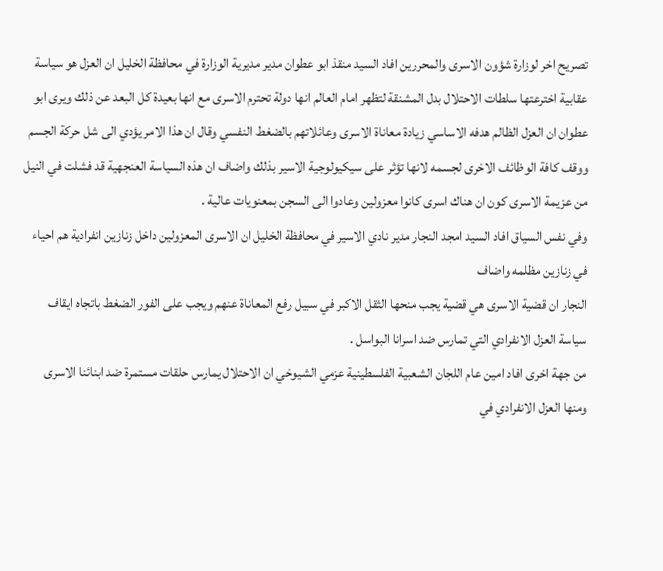تصريح اخر لوزارة شؤون الاسرى والمحررين افاد السيد منقذ ابو عطوان مدير مديرية الوزارة في محافظة الخليل ان العزل هو سياسة عقابية اخترعتها سلطات الاحتلال بدل المشنقة لتظهر امام العالم انها دولة تحترم الاسرى مع انها بعيدة كل البعد عن ذلك ويرى ابو عطوان ان العزل الظالم هدفه الاساسي زيادة معاناة الاسرى وعائلاتهم بالضغط النفسي وقال ان هذا الامر يؤدي الى شل حركة الجسم ووقف كافة الوظائف الاخرى لجسمه لانها تؤثر على سيكيولوجية الاسير بذلك واضاف ان هذه السياسة العنجهية قد فشلت في النيل من عزيمة الاسرى كون ان هناك اسرى كانوا معزولين وعادوا الى السجن بمعنويات عالية .
وفي نفس السياق افاد السيد امجد النجار مدير نادي الاسير في محافظة الخليل ان الاسرى المعزولين داخل زنازين انفرادية هم احياء في زنازين مظلمه واضاف
النجار ان قضية الاسرى هي قضية يجب منحها الثقل الاكبر في سبيل رفع المعاناة عنهم ويجب على الفور الضغط باتجاه ايقاف سياسة العزل الانفرادي التي تمارس ضد اسرانا البواسل .
من جهة اخرى افاد امين عام اللجان الشعبية الفلسطينية عزمي الشيوخي ان الاحتلال يمارس حلقات مستمرة ضد ابنائنا الاسرى ومنها العزل الانفرادي في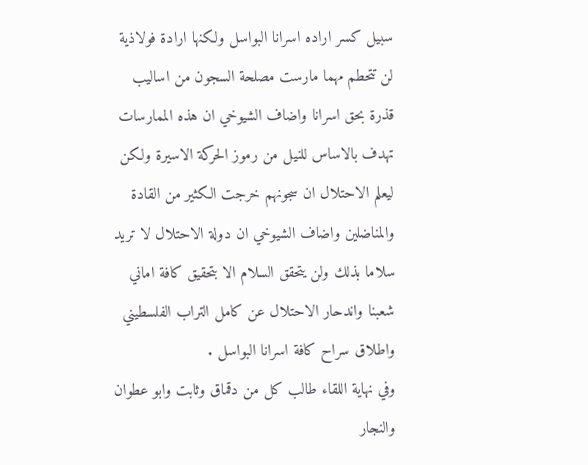سبيل كسر اراده اسرانا البواسل ولكنها ارادة فولاذية لن تتحطم مهما مارست مصلحة السجون من اساليب قذرة بحق اسرانا واضاف الشيوخي ان هذه الممارسات تهدف بالاساس للنيل من رموز الحركة الاسيرة ولكن ليعلم الاحتلال ان سجونهم خرجت الكثير من القادة والمناضلين واضاف الشيوخي ان دولة الاحتلال لا تريد سلاما بذلك ولن يتحقق السلام الا بتحقيق كافة اماني شعبنا واندحار الاحتلال عن كامل التراب الفلسطيني واطلاق سراح كافة اسرانا البواسل .
وفي نهاية اللقاء طالب كل من دقماق وثابت وابو عطوان والنجار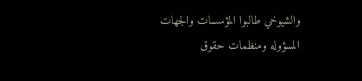والشيوخي طالبوا المؤسسات والجهات المسؤوله ومنظمات حقوق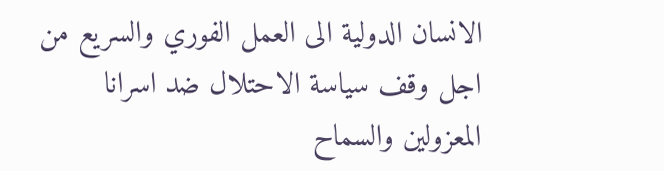الانسان الدولية الى العمل الفوري والسريع من اجل وقف سياسة الاحتلال ضد اسرانا المعزولين والسماح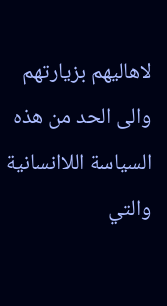لاهاليهم بزيارتهم والى الحد من هذه السياسة اللاانسانية والتي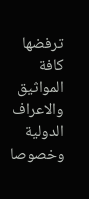ترفضها كافة المواثيق والاعراف الدولية وخصوصا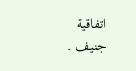اتفاقية جنيف .